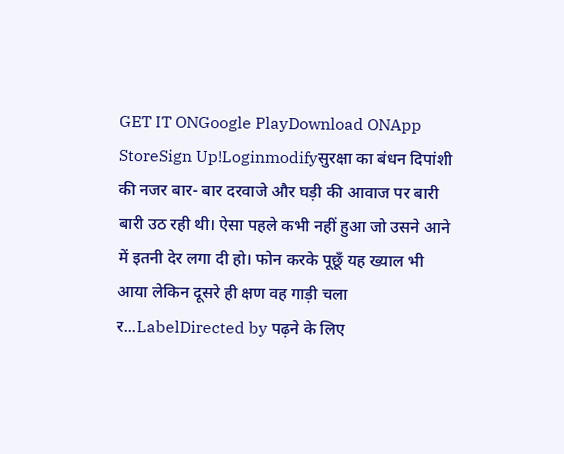GET IT ONGoogle PlayDownload ONApp StoreSign Up!Loginmodifyसुरक्षा का बंधन दिपांशी की नजर बार- बार दरवाजे और घड़ी की आवाज पर बारी बारी उठ रही थी। ऐसा पहले कभी नहीं हुआ जो उसने आने में इतनी देर लगा दी हो। फोन करके पूछूँ यह ख्याल भी आया लेकिन दूसरे ही क्षण वह गाड़ी चला र...LabelDirected by पढ़ने के लिए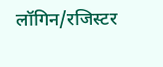लॉगिन/रजिस्टर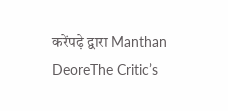करेंपढ़े द्वारा Manthan DeoreThe Critic’s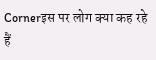Cornerइस पर लोग क्या कह रहे हैं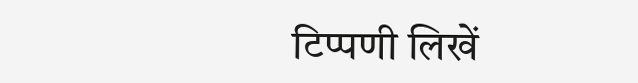टिप्पणी लिखें